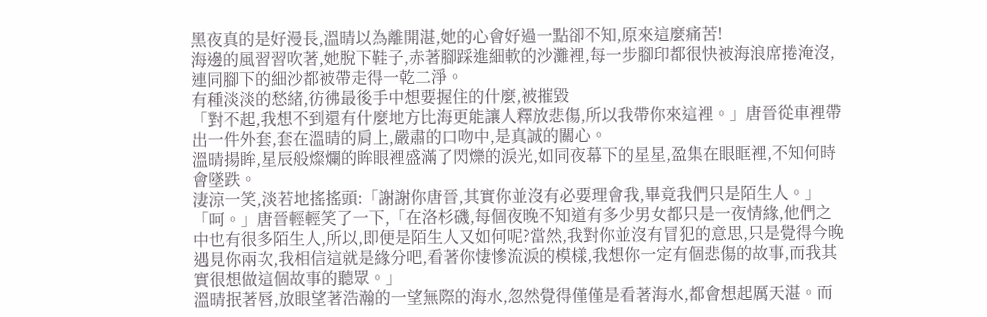黑夜真的是好漫長,溫晴以為離開湛,她的心會好過一點卻不知,原來這麼痛苦!
海邊的風習習吹著,她脫下鞋子,赤著腳踩進細軟的沙灘裡,每一步腳印都很快被海浪席捲淹沒,連同腳下的細沙都被帶走得一乾二淨。
有種淡淡的愁緒,彷彿最後手中想要握住的什麼,被摧毀
「對不起,我想不到還有什麼地方比海更能讓人釋放悲傷,所以我帶你來這裡。」唐晉從車裡帶出一件外套,套在溫晴的肩上,嚴肅的口吻中,是真誠的關心。
溫晴揚眸,星辰般燦爛的眸眼裡盛滿了閃爍的淚光,如同夜幕下的星星,盈集在眼眶裡,不知何時會墜跌。
淒涼一笑,淡若地搖搖頭:「謝謝你唐晉,其實你並沒有必要理會我,畢竟我們只是陌生人。」
「呵。」唐晉輕輕笑了一下,「在洛杉磯,每個夜晚不知道有多少男女都只是一夜情緣,他們之中也有很多陌生人,所以,即便是陌生人又如何呢?當然,我對你並沒有冒犯的意思,只是覺得今晚遇見你兩次,我相信這就是緣分吧,看著你悽慘流淚的模樣,我想你一定有個悲傷的故事,而我其實很想做這個故事的聽眾。」
溫晴抿著唇,放眼望著浩瀚的一望無際的海水,忽然覺得僅僅是看著海水,都會想起厲天湛。而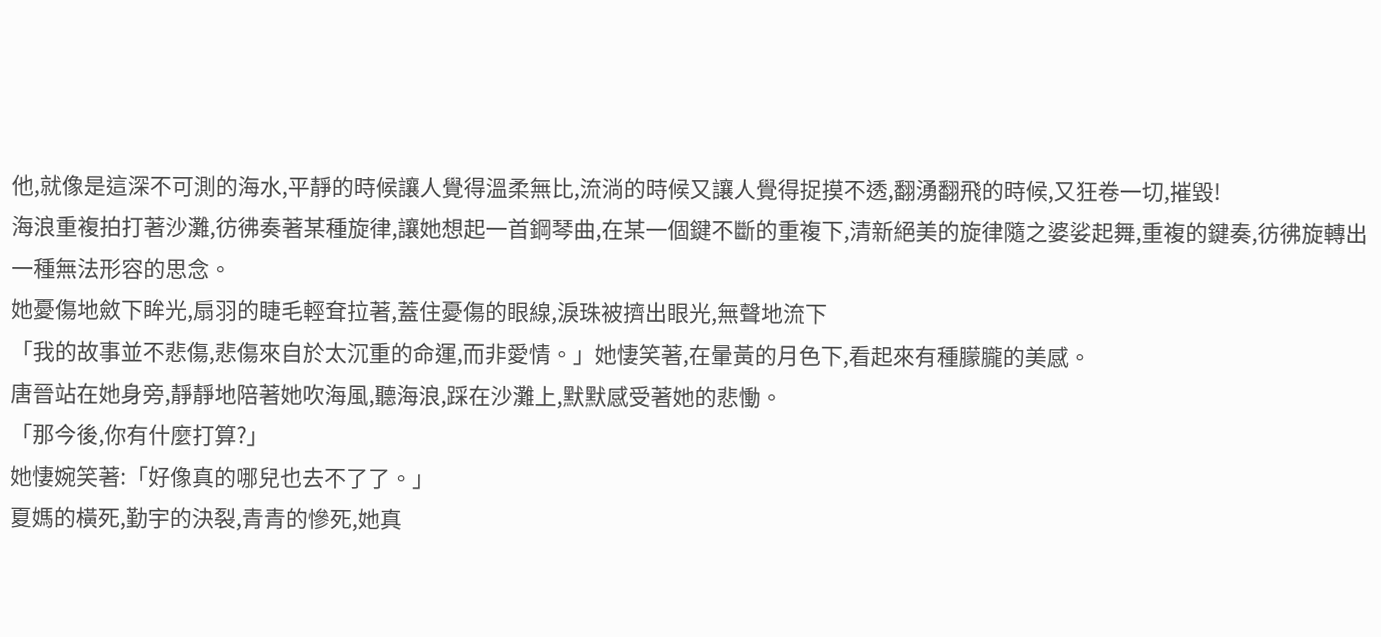他,就像是這深不可測的海水,平靜的時候讓人覺得溫柔無比,流淌的時候又讓人覺得捉摸不透,翻湧翻飛的時候,又狂卷一切,摧毀!
海浪重複拍打著沙灘,彷彿奏著某種旋律,讓她想起一首鋼琴曲,在某一個鍵不斷的重複下,清新絕美的旋律隨之婆娑起舞,重複的鍵奏,彷彿旋轉出一種無法形容的思念。
她憂傷地斂下眸光,扇羽的睫毛輕耷拉著,蓋住憂傷的眼線,淚珠被擠出眼光,無聲地流下
「我的故事並不悲傷,悲傷來自於太沉重的命運,而非愛情。」她悽笑著,在暈黃的月色下,看起來有種朦朧的美感。
唐晉站在她身旁,靜靜地陪著她吹海風,聽海浪,踩在沙灘上,默默感受著她的悲慟。
「那今後,你有什麼打算?」
她悽婉笑著:「好像真的哪兒也去不了了。」
夏媽的橫死,勤宇的決裂,青青的慘死,她真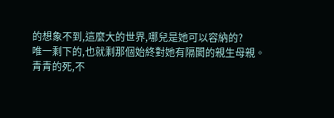的想象不到,這麼大的世界,哪兒是她可以容納的?
唯一剩下的,也就剩那個始終對她有隔閡的親生母親。
青青的死,不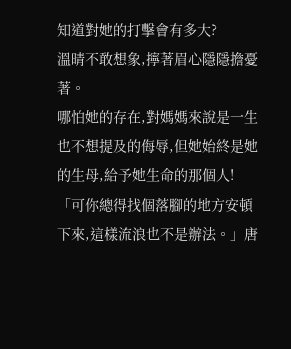知道對她的打擊會有多大?
溫晴不敢想象,擰著眉心隱隱擔憂著。
哪怕她的存在,對媽媽來說是一生也不想提及的侮辱,但她始終是她的生母,給予她生命的那個人!
「可你總得找個落腳的地方安頓下來,這樣流浪也不是辦法。」唐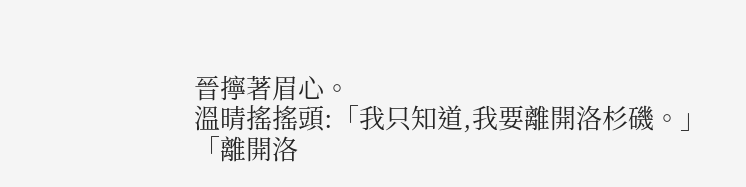晉擰著眉心。
溫晴搖搖頭:「我只知道,我要離開洛杉磯。」
「離開洛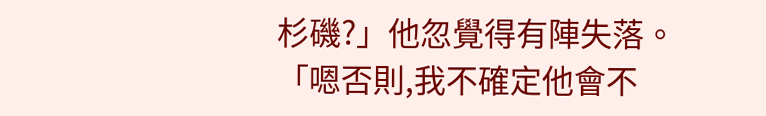杉磯?」他忽覺得有陣失落。
「嗯否則,我不確定他會不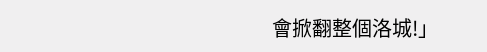會掀翻整個洛城!」